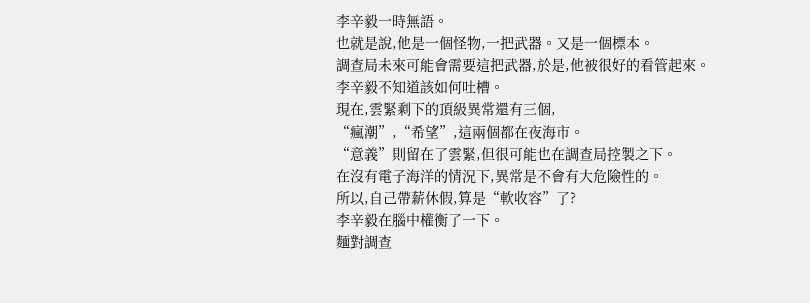李辛毅一時無語。
也就是說,他是一個怪物,一把武器。又是一個標本。
調查局未來可能會需要這把武器,於是,他被很好的看管起來。
李辛毅不知道該如何吐槽。
現在,雲緊剩下的頂級異常還有三個,
“瘋潮”,“希望”,這兩個都在夜海市。
“意義”則留在了雲緊,但很可能也在調查局控製之下。
在沒有電子海洋的情況下,異常是不會有大危險性的。
所以,自己帶薪休假,算是“軟收容”了?
李辛毅在腦中權衡了一下。
麵對調查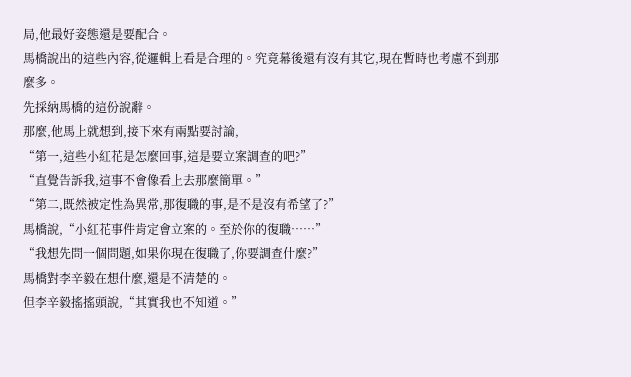局,他最好姿態還是要配合。
馬橋說出的這些內容,從邏輯上看是合理的。究竟幕後還有沒有其它,現在暫時也考慮不到那麼多。
先採納馬橋的這份說辭。
那麼,他馬上就想到,接下來有兩點要討論,
“第一,這些小紅花是怎麼回事,這是要立案調查的吧?”
“直覺告訴我,這事不會像看上去那麼簡單。”
“第二,既然被定性為異常,那復職的事,是不是沒有希望了?”
馬橋說,“小紅花事件肯定會立案的。至於你的復職……”
“我想先問一個問題,如果你現在復職了,你要調查什麼?”
馬橋對李辛毅在想什麼,還是不清楚的。
但李辛毅搖搖頭說,“其實我也不知道。”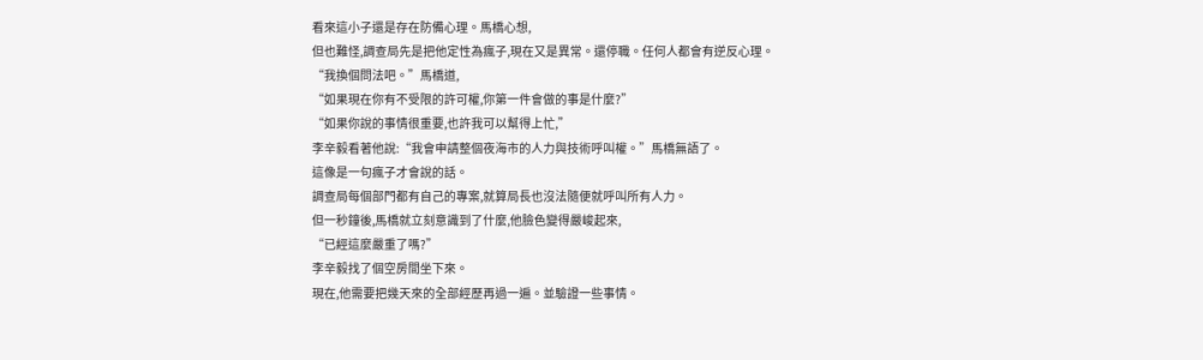看來這小子還是存在防備心理。馬橋心想,
但也難怪,調查局先是把他定性為瘋子,現在又是異常。還停職。任何人都會有逆反心理。
“我換個問法吧。”馬橋道,
“如果現在你有不受限的許可權,你第一件會做的事是什麼?”
“如果你說的事情很重要,也許我可以幫得上忙,”
李辛毅看著他說:“我會申請整個夜海市的人力與技術呼叫權。”馬橋無語了。
這像是一句瘋子才會說的話。
調查局每個部門都有自己的專案,就算局長也沒法隨便就呼叫所有人力。
但一秒鐘後,馬橋就立刻意識到了什麼,他臉色變得嚴峻起來,
“已經這麼嚴重了嗎?”
李辛毅找了個空房間坐下來。
現在,他需要把幾天來的全部經歷再過一遍。並驗證一些事情。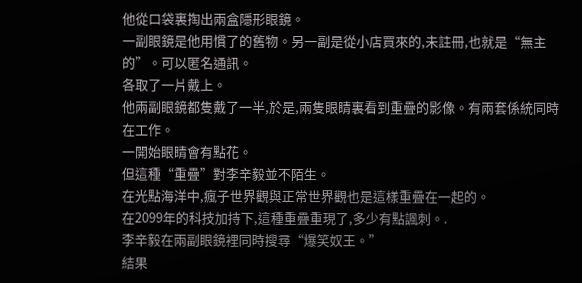他從口袋裏掏出兩盒隱形眼鏡。
一副眼鏡是他用慣了的舊物。另一副是從小店買來的,未註冊,也就是“無主的”。可以匿名通訊。
各取了一片戴上。
他兩副眼鏡都隻戴了一半,於是,兩隻眼睛裏看到重疊的影像。有兩套係統同時在工作。
一開始眼睛會有點花。
但這種“重疊”對李辛毅並不陌生。
在光點海洋中,瘋子世界觀與正常世界觀也是這樣重疊在一起的。
在2099年的科技加持下,這種重疊重現了,多少有點諷刺。.
李辛毅在兩副眼鏡裡同時搜尋“爆笑奴王。”
結果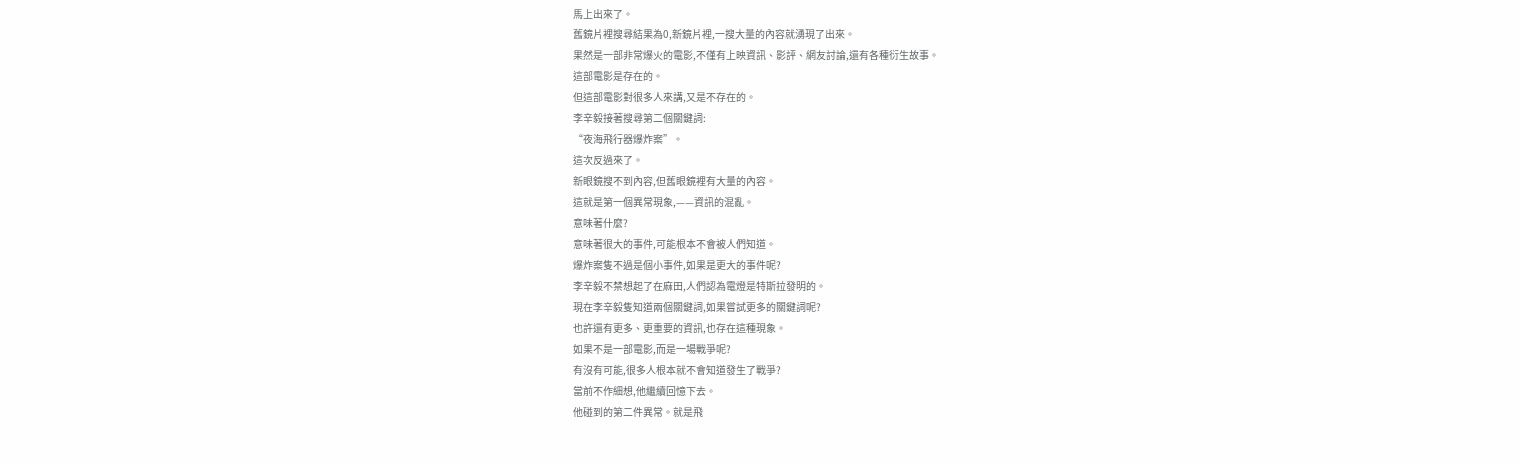馬上出來了。
舊鏡片裡搜尋結果為0,新鏡片裡,一搜大量的內容就湧現了出來。
果然是一部非常爆火的電影,不僅有上映資訊、影評、網友討論,還有各種衍生故事。
這部電影是存在的。
但這部電影對很多人來講,又是不存在的。
李辛毅接著搜尋第二個關鍵詞:
“夜海飛行器爆炸案”。
這次反過來了。
新眼鏡搜不到內容,但舊眼鏡裡有大量的內容。
這就是第一個異常現象,——資訊的混亂。
意味著什麼?
意味著很大的事件,可能根本不會被人們知道。
爆炸案隻不過是個小事件,如果是更大的事件呢?
李辛毅不禁想起了在麻田,人們認為電燈是特斯拉發明的。
現在李辛毅隻知道兩個關鍵詞,如果嘗試更多的關鍵詞呢?
也許還有更多、更重要的資訊,也存在這種現象。
如果不是一部電影,而是一場戰爭呢?
有沒有可能,很多人根本就不會知道發生了戰爭?
當前不作細想,他繼續回憶下去。
他碰到的第二件異常。就是飛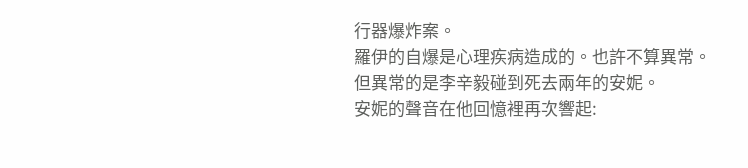行器爆炸案。
羅伊的自爆是心理疾病造成的。也許不算異常。
但異常的是李辛毅碰到死去兩年的安妮。
安妮的聲音在他回憶裡再次響起: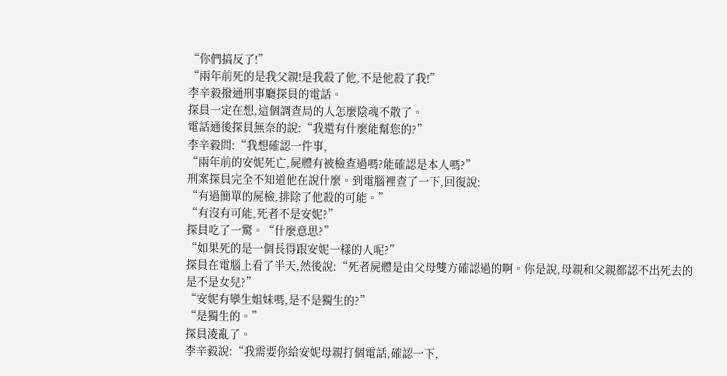“你們搞反了!”
“兩年前死的是我父親!是我殺了他,不是他殺了我!”
李辛毅撥通刑事廳探員的電話。
探員一定在想,這個調查局的人怎麼陰魂不散了。
電話通後探員無奈的說:“我還有什麼能幫您的?”
李辛毅問:“我想確認一件事,
“兩年前的安妮死亡,屍體有被檢查過嗎?能確認是本人嗎?”
刑案探員完全不知道他在說什麼。到電腦裡查了一下,回復說:
“有過簡單的屍檢,排除了他殺的可能。”
“有沒有可能,死者不是安妮?”
探員吃了一驚。“什麼意思?”
“如果死的是一個長得跟安妮一樣的人呢?”
探員在電腦上看了半天,然後說:“死者屍體是由父母雙方確認過的啊。你是說,母親和父親都認不出死去的是不是女兒?”
“安妮有孿生姐妹嗎,是不是獨生的?”
“是獨生的。”
探員淩亂了。
李辛毅說:“我需要你給安妮母親打個電話,確認一下,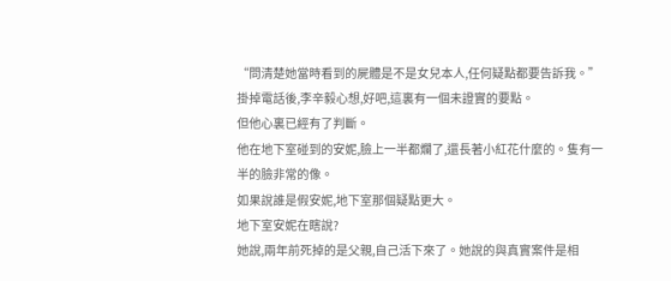“問清楚她當時看到的屍體是不是女兒本人,任何疑點都要告訴我。”
掛掉電話後,李辛毅心想,好吧,這裏有一個未證實的要點。
但他心裏已經有了判斷。
他在地下室碰到的安妮,臉上一半都爛了,還長著小紅花什麼的。隻有一半的臉非常的像。
如果說誰是假安妮,地下室那個疑點更大。
地下室安妮在瞎說?
她說,兩年前死掉的是父親,自己活下來了。她說的與真實案件是相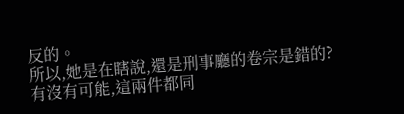反的。
所以,她是在瞎說,還是刑事廳的卷宗是錯的?
有沒有可能,這兩件都同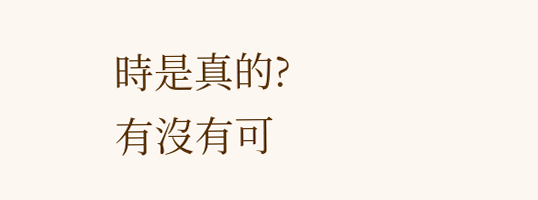時是真的?
有沒有可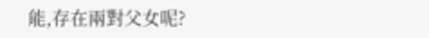能,存在兩對父女呢?